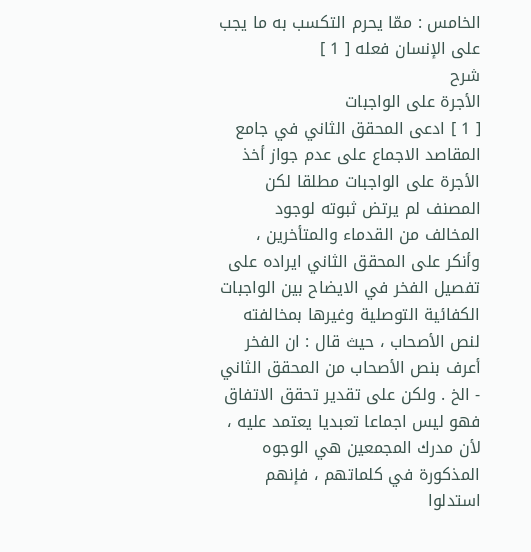الخامس : ممّا يحرم التكسب به ما يجب على الإنسان فعله [ 1 ]
شرح
الأجرة على الواجبات
[ 1 ] ادعى المحقق الثاني في جامع المقاصد الاجماع على عدم جواز أخذ الأجرة على الواجبات مطلقا لكن المصنف لم يرتض ثبوته لوجود المخالف من القدماء والمتأخرين ، وأنكر على المحقق الثاني ايراده على تفصيل الفخر في الايضاح بين الواجبات الكفائية التوصلية وغيرها بمخالفته لنص الأصحاب ، حيث قال : ان الفخر أعرف بنص الأصحاب من المحقق الثاني - الخ . ولكن على تقدير تحقق الاتفاق فهو ليس اجماعا تعبديا يعتمد عليه ، لأن مدرك المجمعين هي الوجوه المذكورة في كلماتهم ، فإنهم استدلوا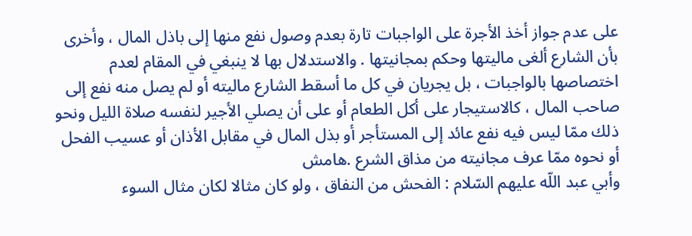على عدم جواز أخذ الأجرة على الواجبات تارة بعدم وصول نفع منها إلى باذل المال ، وأخرى بأن الشارع ألغى ماليتها وحكم بمجانيتها . والاستدلال بها لا ينبغي في المقام لعدم اختصاصها بالواجبات ، بل يجريان في كل ما أسقط الشارع ماليته أو لم يصل منه نفع إلى صاحب المال ، كالاستيجار على أكل الطعام أو على أن يصلي الأجير لنفسه صلاة الليل ونحو ذلك ممّا ليس فيه نفع عائد إلى المستأجر أو بذل المال في مقابل الأذان أو عسيب الفحل أو نحوه ممّا عرف مجانيته من مذاق الشرع .هامش
وأبي عبد اللّه عليهم السّلام : الفحش من النفاق ، ولو كان مثالا لكان مثال السوء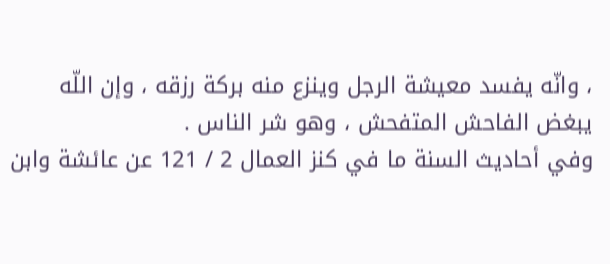، وانّه يفسد معيشة الرجل وينزع منه بركة رزقه ، وإن اللّه يبغض الفاحش المتفحش ، وهو شر الناس .
وفي أحاديث السنة ما في كنز العمال 2 / 121 عن عائشة وابن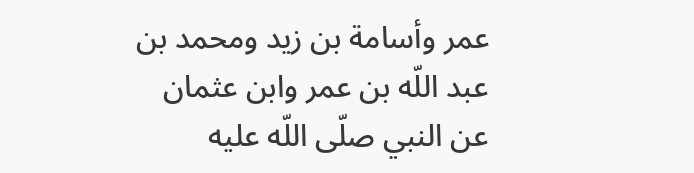عمر وأسامة بن زيد ومحمد بن عبد اللّه بن عمر وابن عثمان عن النبي صلّى اللّه عليه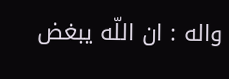واله : ان اللّه يبغض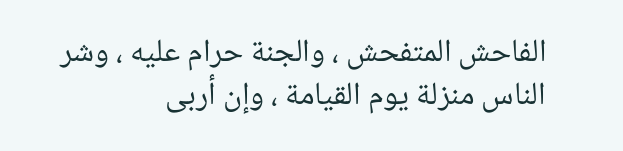الفاحش المتفحش ، والجنة حرام عليه ، وشر الناس منزلة يوم القيامة ، وإن أربى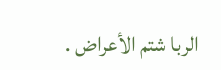الربا شتم الأعراض .